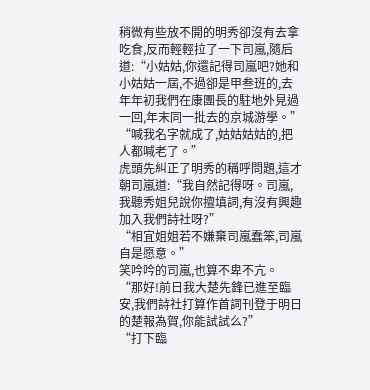稍微有些放不開的明秀卻沒有去拿吃食,反而輕輕拉了一下司嵐,隨后道:“小姑姑,你還記得司嵐吧?她和小姑姑一屆,不過卻是甲叁班的,去年年初我們在康團長的駐地外見過一回,年末同一批去的京城游學。”
“喊我名字就成了,姑姑姑姑的,把人都喊老了。”
虎頭先糾正了明秀的稱呼問題,這才朝司嵐道:“我自然記得呀。司嵐,我聽秀姐兒說你擅填詞,有沒有興趣加入我們詩社呀?”
“相宜姐姐若不嫌棄司嵐蠢笨,司嵐自是愿意。”
笑吟吟的司嵐,也算不卑不亢。
“那好!前日我大楚先鋒已進至臨安,我們詩社打算作首詞刊登于明日的楚報為賀,你能試試么?”
“打下臨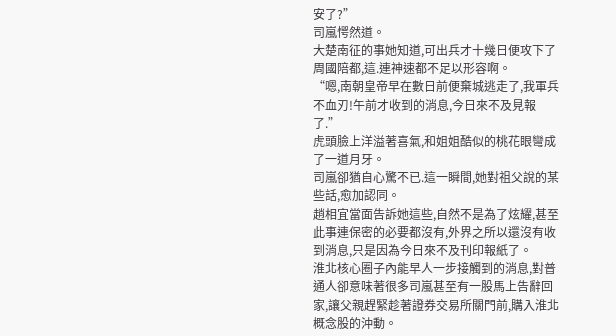安了?”
司嵐愕然道。
大楚南征的事她知道,可出兵才十幾日便攻下了周國陪都,這.連神速都不足以形容啊。
“嗯,南朝皇帝早在數日前便棄城逃走了,我軍兵不血刃!午前才收到的消息,今日來不及見報了.”
虎頭臉上洋溢著喜氣,和姐姐酷似的桃花眼彎成了一道月牙。
司嵐卻猶自心驚不已.這一瞬間,她對祖父說的某些話,愈加認同。
趙相宜當面告訴她這些,自然不是為了炫耀,甚至此事連保密的必要都沒有,外界之所以還沒有收到消息,只是因為今日來不及刊印報紙了。
淮北核心圈子內能早人一步接觸到的消息,對普通人卻意味著很多司嵐甚至有一股馬上告辭回家,讓父親趕緊趁著證券交易所關門前,購入淮北概念股的沖動。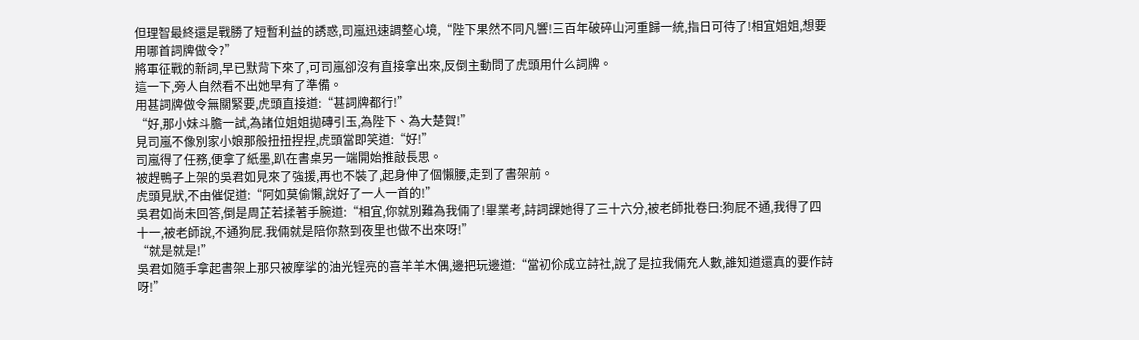但理智最終還是戰勝了短暫利益的誘惑,司嵐迅速調整心境,“陛下果然不同凡響!三百年破碎山河重歸一統,指日可待了!相宜姐姐,想要用哪首詞牌做令?”
將軍征戰的新詞,早已默背下來了,可司嵐卻沒有直接拿出來,反倒主動問了虎頭用什么詞牌。
這一下,旁人自然看不出她早有了準備。
用甚詞牌做令無關緊要,虎頭直接道:“甚詞牌都行!”
“好,那小妹斗膽一試,為諸位姐姐拋磚引玉,為陛下、為大楚賀!”
見司嵐不像別家小娘那般扭扭捏捏,虎頭當即笑道:“好!”
司嵐得了任務,便拿了紙墨,趴在書桌另一端開始推敲長思。
被趕鴨子上架的吳君如見來了強援,再也不裝了,起身伸了個懶腰,走到了書架前。
虎頭見狀,不由催促道:“阿如莫偷懶,說好了一人一首的!”
吳君如尚未回答,倒是周芷若揉著手腕道:“相宜,你就別難為我倆了!畢業考,詩詞課她得了三十六分,被老師批卷曰:狗屁不通,我得了四十一,被老師說,不通狗屁.我倆就是陪你熬到夜里也做不出來呀!”
“就是就是!”
吳君如隨手拿起書架上那只被摩挲的油光锃亮的喜羊羊木偶,邊把玩邊道:“當初伱成立詩社,說了是拉我倆充人數,誰知道還真的要作詩呀!”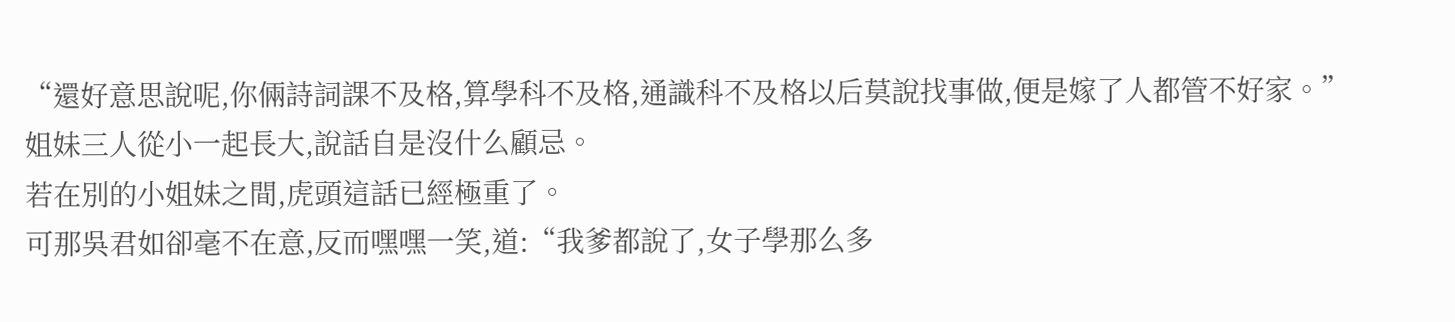“還好意思說呢,你倆詩詞課不及格,算學科不及格,通識科不及格以后莫說找事做,便是嫁了人都管不好家。”
姐妹三人從小一起長大,說話自是沒什么顧忌。
若在別的小姐妹之間,虎頭這話已經極重了。
可那吳君如卻毫不在意,反而嘿嘿一笑,道:“我爹都說了,女子學那么多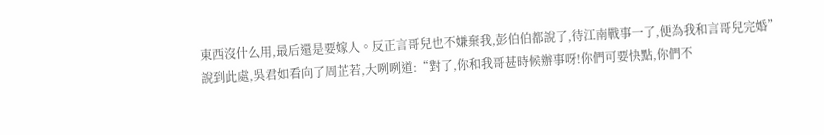東西沒什么用,最后還是要嫁人。反正言哥兒也不嫌棄我,彭伯伯都說了,待江南戰事一了,便為我和言哥兒完婚”
說到此處,吳君如看向了周芷若,大咧咧道:“對了,你和我哥甚時候辦事呀!你們可要快點,你們不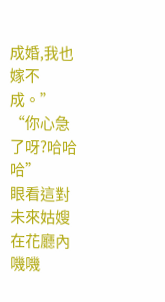成婚,我也嫁不成。”
“你心急了呀?哈哈哈”
眼看這對未來姑嫂在花廳內嘰嘰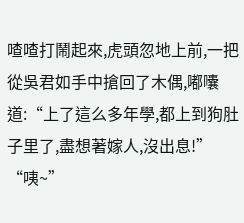喳喳打鬧起來,虎頭忽地上前,一把從吳君如手中搶回了木偶,嘟囔道:“上了這么多年學,都上到狗肚子里了,盡想著嫁人,沒出息!”
“咦~”